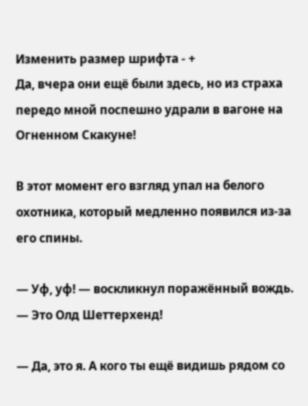Изменить размер шрифта - +
Да, вчера они ещё были здесь, но из страха передо мной поспешно удрали в вагоне на Огненном Скакуне!

В этот момент его взгляд упал на белого охотника, который медленно появился из-за его спины.

— Уф, уф! — воскликнул поражённый вождь. — Это Олд Шеттерхенд!

— Да, это я. А кого ты ещё видишь рядом со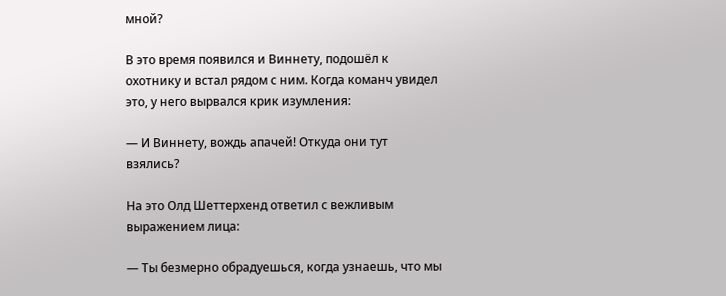мной?

В это время появился и Виннету, подошёл к охотнику и встал рядом с ним. Когда команч увидел это, у него вырвался крик изумления:

— И Виннету, вождь апачей! Откуда они тут взялись?

На это Олд Шеттерхенд ответил с вежливым выражением лица:

— Ты безмерно обрадуешься, когда узнаешь, что мы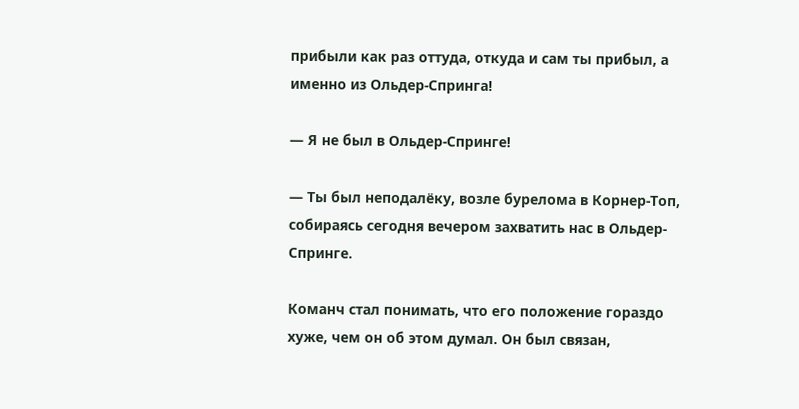прибыли как раз оттуда, откуда и сам ты прибыл, а именно из Ольдер-Спринга!

— Я не был в Ольдер-Спринге!

— Ты был неподалёку, возле бурелома в Корнер-Топ, собираясь сегодня вечером захватить нас в Ольдер-Спринге.

Команч стал понимать, что его положение гораздо хуже, чем он об этом думал. Он был связан,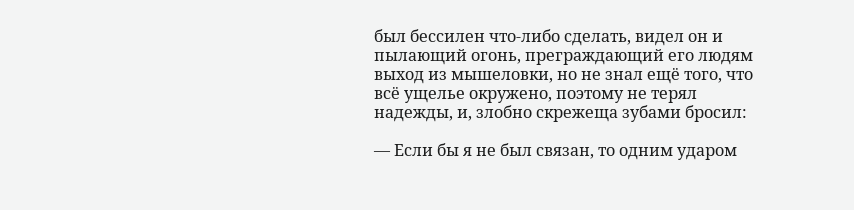был бессилен что-либо сделать, видел он и пылающий огонь, преграждающий его людям выход из мышеловки, но не знал ещё того, что всё ущелье окружено, поэтому не терял надежды, и, злобно скрежеща зубами бросил:

— Если бы я не был связан, то одним ударом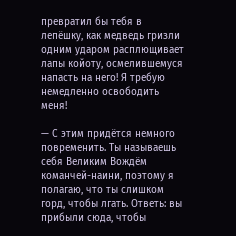превратил бы тебя в лепёшку, как медведь гризли одним ударом расплющивает лапы койоту, осмелившемуся напасть на него! Я требую немедленно освободить меня!

— С этим придётся немного повременить. Ты называешь себя Великим Вождём команчей-наини, поэтому я полагаю, что ты слишком горд, чтобы лгать. Ответь: вы прибыли сюда, чтобы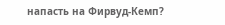напасть на Фирвуд-Кемп?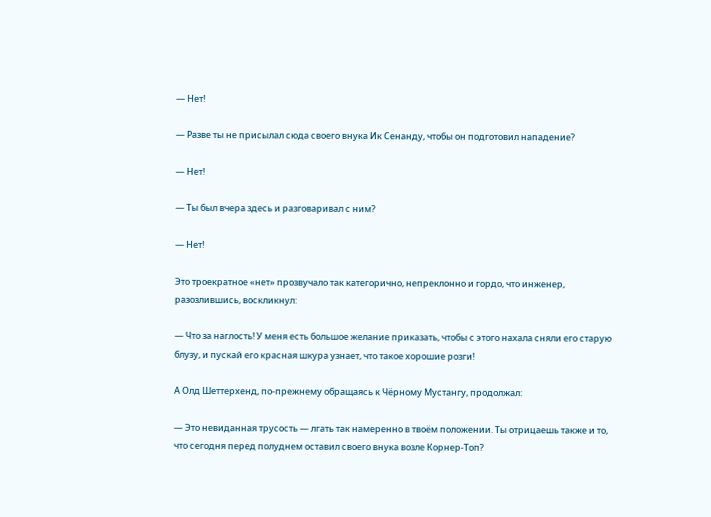— Нет!

— Разве ты не присылал сюда своего внука Ик Сенанду, чтобы он подготовил нападение?

— Нет!

— Ты был вчера здесь и разговаривал с ним?

— Нет!

Это троекратное «нет» прозвучало так категорично, непреклонно и гордо, что инженер, разозлившись, воскликнул:

— Что за наглость! У меня есть большое желание приказать, чтобы с этого нахала сняли его старую блузу, и пускай его красная шкура узнает, что такое хорошие розги!

А Олд Шеттерхенд, по-прежнему обращаясь к Чёрному Мустангу, продолжал:

— Это невиданная трусость — лгать так намеренно в твоём положении. Ты отрицаешь также и то, что сегодня перед полуднем оставил своего внука возле Корнер-Топ?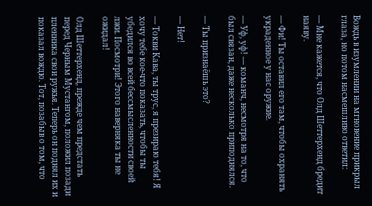Вождь в изумлении на мгновение прикрыл глаза, но потом насмешливо ответил:

— Мне кажется, что Олд Шеттерхенд бредит наяву.

— Фи! Ты оставил его там, чтобы охранять украденное у нас оружие.

— Уф, уф! — команч, несмотря на то, что был связан, даже несколько приподнялся.

— Ты признаёшь это?

— Нет!

— Токви Кава, ты трус, я презираю тебя! Я хочу тебе кое-что показать, чтобы ты убедился во всей бессмысленности своей лжи. Посмотри! Этого наверняка ты не ожидал!

Олд Шеттерхенд, прежде чем предстать перед Черным Мустангом, положил позади пленника свои ружья. Теперь он поднял их и показал вождю. Тот, позабыв о том, что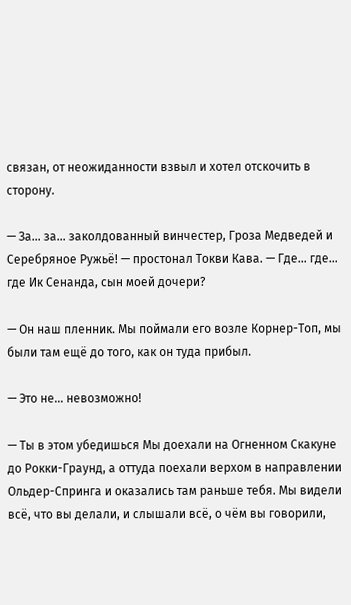связан, от неожиданности взвыл и хотел отскочить в сторону.

— За… за… заколдованный винчестер, Гроза Медведей и Серебряное Ружьё! — простонал Токви Кава. — Где… где… где Ик Сенанда, сын моей дочери?

— Он наш пленник. Мы поймали его возле Корнер-Топ, мы были там ещё до того, как он туда прибыл.

— Это не… невозможно!

— Ты в этом убедишься Мы доехали на Огненном Скакуне до Рокки-Граунд, а оттуда поехали верхом в направлении Ольдер-Спринга и оказались там раньше тебя. Мы видели всё, что вы делали, и слышали всё, о чём вы говорили,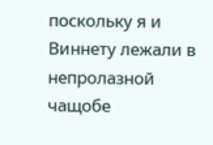поскольку я и Виннету лежали в непролазной чащобе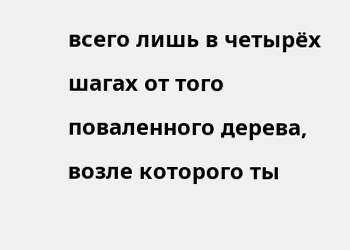всего лишь в четырёх шагах от того поваленного дерева, возле которого ты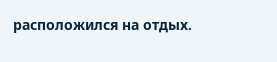расположился на отдых.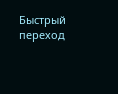Быстрый переход